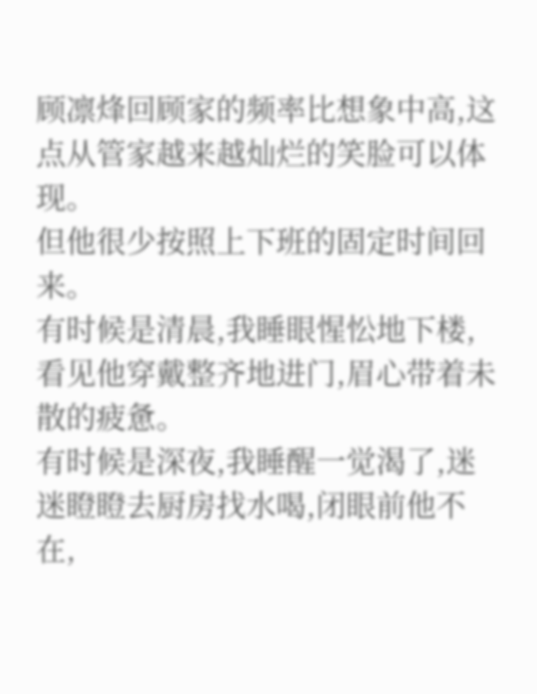顾凛烽回顾家的频率比想象中高,这点从管家越来越灿烂的笑脸可以体现。
但他很少按照上下班的固定时间回来。
有时候是清晨,我睡眼惺忪地下楼,看见他穿戴整齐地进门,眉心带着未散的疲惫。
有时候是深夜,我睡醒一觉渴了,迷迷瞪瞪去厨房找水喝,闭眼前他不在,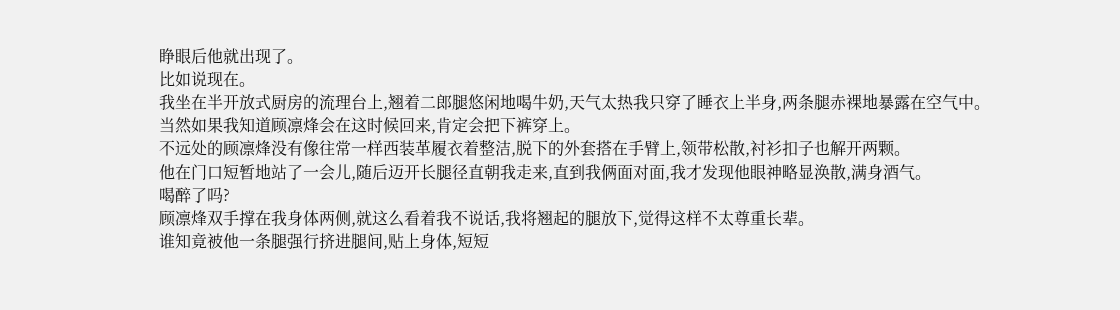睁眼后他就出现了。
比如说现在。
我坐在半开放式厨房的流理台上,翘着二郎腿悠闲地喝牛奶,天气太热我只穿了睡衣上半身,两条腿赤裸地暴露在空气中。
当然如果我知道顾凛烽会在这时候回来,肯定会把下裤穿上。
不远处的顾凛烽没有像往常一样西装革履衣着整洁,脱下的外套搭在手臂上,领带松散,衬衫扣子也解开两颗。
他在门口短暂地站了一会儿,随后迈开长腿径直朝我走来,直到我俩面对面,我才发现他眼神略显涣散,满身酒气。
喝醉了吗?
顾凛烽双手撑在我身体两侧,就这么看着我不说话,我将翘起的腿放下,觉得这样不太尊重长辈。
谁知竟被他一条腿强行挤进腿间,贴上身体,短短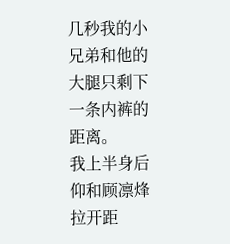几秒我的小兄弟和他的大腿只剩下一条内裤的距离。
我上半身后仰和顾凛烽拉开距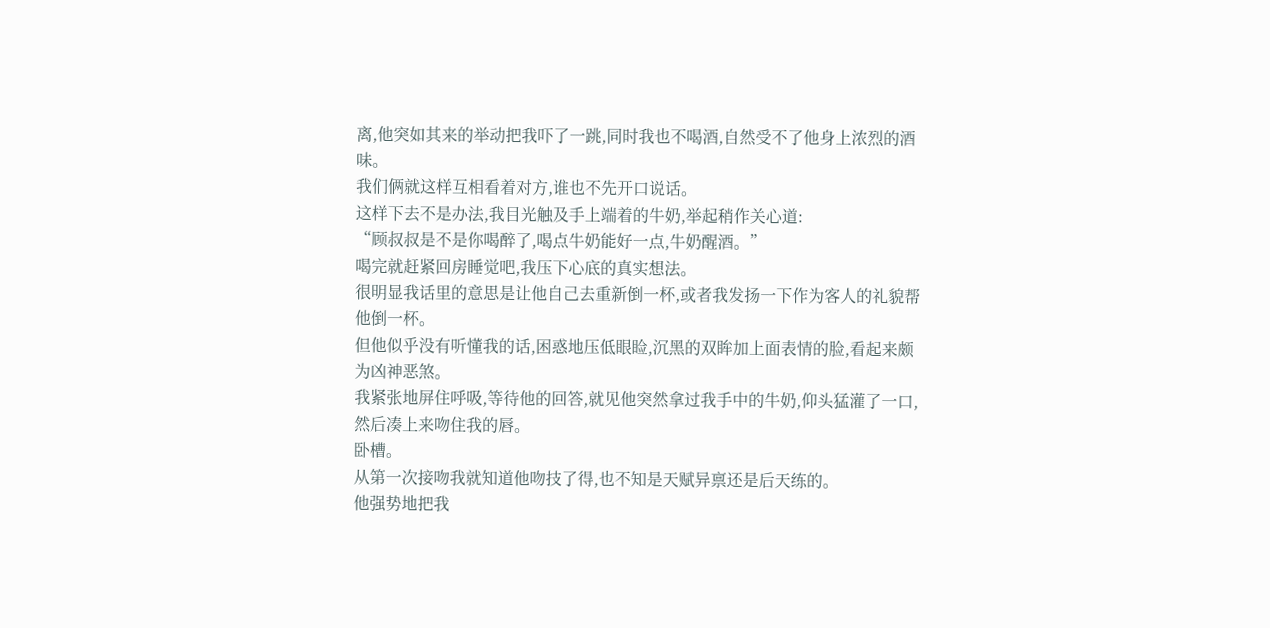离,他突如其来的举动把我吓了一跳,同时我也不喝酒,自然受不了他身上浓烈的酒味。
我们俩就这样互相看着对方,谁也不先开口说话。
这样下去不是办法,我目光触及手上端着的牛奶,举起稍作关心道:
“顾叔叔是不是你喝醉了,喝点牛奶能好一点,牛奶醒酒。”
喝完就赶紧回房睡觉吧,我压下心底的真实想法。
很明显我话里的意思是让他自己去重新倒一杯,或者我发扬一下作为客人的礼貌帮他倒一杯。
但他似乎没有听懂我的话,困惑地压低眼睑,沉黑的双眸加上面表情的脸,看起来颇为凶神恶煞。
我紧张地屏住呼吸,等待他的回答,就见他突然拿过我手中的牛奶,仰头猛灌了一口,然后凑上来吻住我的唇。
卧槽。
从第一次接吻我就知道他吻技了得,也不知是天赋异禀还是后天练的。
他强势地把我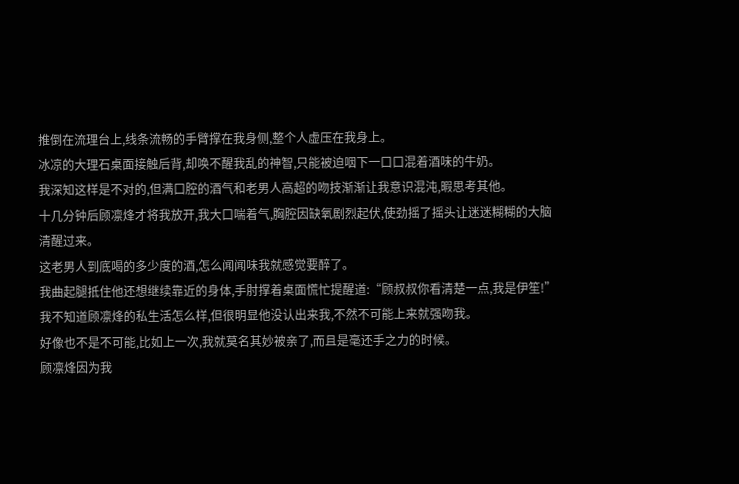推倒在流理台上,线条流畅的手臂撑在我身侧,整个人虚压在我身上。
冰凉的大理石桌面接触后背,却唤不醒我乱的神智,只能被迫咽下一口口混着酒味的牛奶。
我深知这样是不对的,但满口腔的酒气和老男人高超的吻技渐渐让我意识混沌,暇思考其他。
十几分钟后顾凛烽才将我放开,我大口喘着气,胸腔因缺氧剧烈起伏,使劲摇了摇头让迷迷糊糊的大脑清醒过来。
这老男人到底喝的多少度的酒,怎么闻闻味我就感觉要醉了。
我曲起腿抵住他还想继续靠近的身体,手肘撑着桌面慌忙提醒道:“顾叔叔你看清楚一点,我是伊笙!”
我不知道顾凛烽的私生活怎么样,但很明显他没认出来我,不然不可能上来就强吻我。
好像也不是不可能,比如上一次,我就莫名其妙被亲了,而且是毫还手之力的时候。
顾凛烽因为我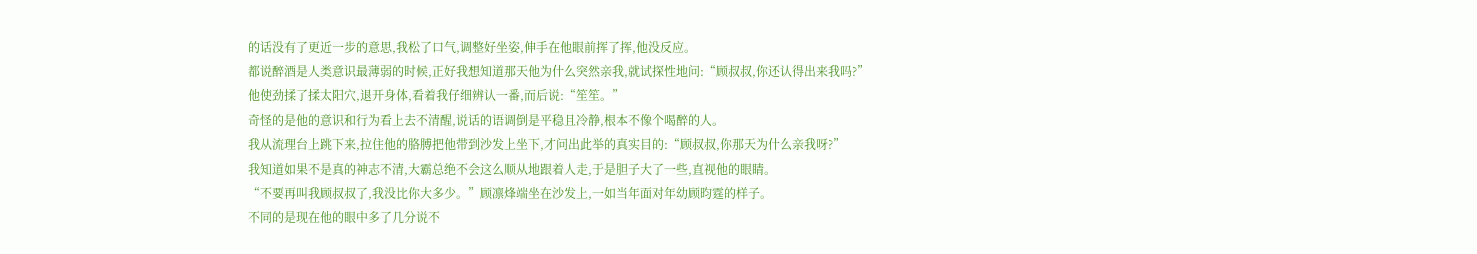的话没有了更近一步的意思,我松了口气,调整好坐姿,伸手在他眼前挥了挥,他没反应。
都说醉酒是人类意识最薄弱的时候,正好我想知道那天他为什么突然亲我,就试探性地问:“顾叔叔,你还认得出来我吗?”
他使劲揉了揉太阳穴,退开身体,看着我仔细辨认一番,而后说:“笙笙。”
奇怪的是他的意识和行为看上去不清醒,说话的语调倒是平稳且冷静,根本不像个喝醉的人。
我从流理台上跳下来,拉住他的胳膊把他带到沙发上坐下,才问出此举的真实目的:“顾叔叔,你那天为什么亲我呀?”
我知道如果不是真的神志不清,大霸总绝不会这么顺从地跟着人走,于是胆子大了一些,直视他的眼睛。
“不要再叫我顾叔叔了,我没比你大多少。”顾凛烽端坐在沙发上,一如当年面对年幼顾昀霆的样子。
不同的是现在他的眼中多了几分说不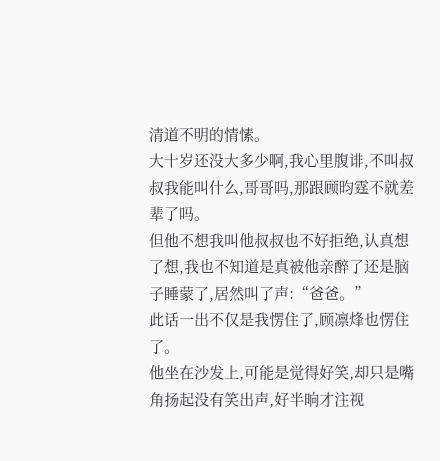清道不明的情愫。
大十岁还没大多少啊,我心里腹诽,不叫叔叔我能叫什么,哥哥吗,那跟顾昀霆不就差辈了吗。
但他不想我叫他叔叔也不好拒绝,认真想了想,我也不知道是真被他亲醉了还是脑子睡蒙了,居然叫了声:“爸爸。”
此话一出不仅是我愣住了,顾凛烽也愣住了。
他坐在沙发上,可能是觉得好笑,却只是嘴角扬起没有笑出声,好半晌才注视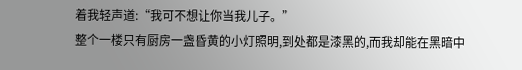着我轻声道:“我可不想让你当我儿子。”
整个一楼只有厨房一盏昏黄的小灯照明,到处都是漆黑的,而我却能在黑暗中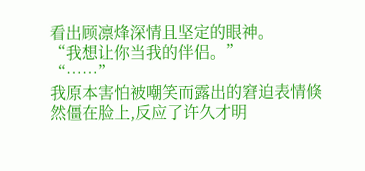看出顾凛烽深情且坚定的眼神。
“我想让你当我的伴侣。”
“……”
我原本害怕被嘲笑而露出的窘迫表情倏然僵在脸上,反应了许久才明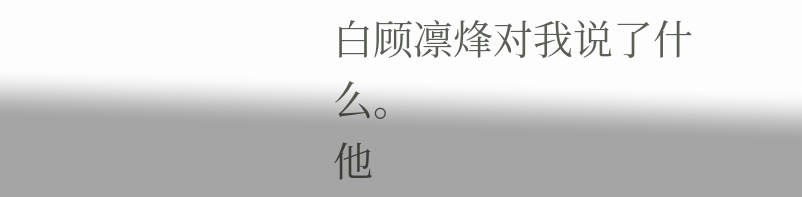白顾凛烽对我说了什么。
他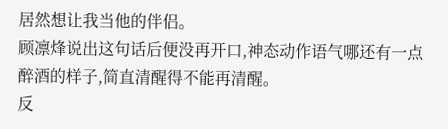居然想让我当他的伴侣。
顾凛烽说出这句话后便没再开口,神态动作语气哪还有一点醉酒的样子,简直清醒得不能再清醒。
反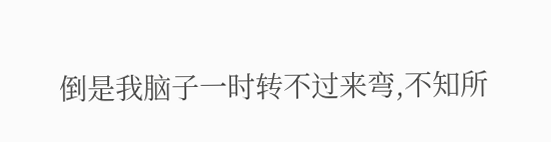倒是我脑子一时转不过来弯,不知所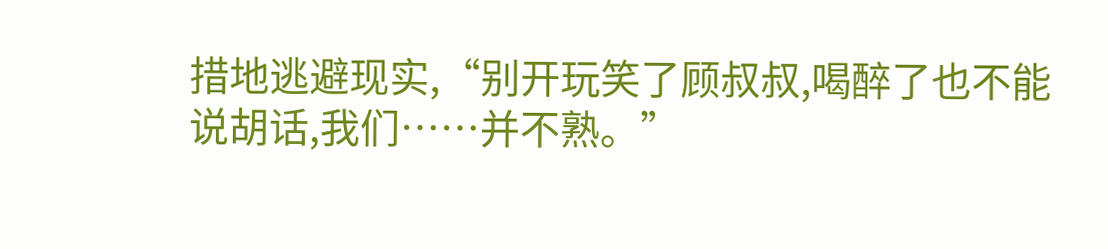措地逃避现实,“别开玩笑了顾叔叔,喝醉了也不能说胡话,我们……并不熟。”